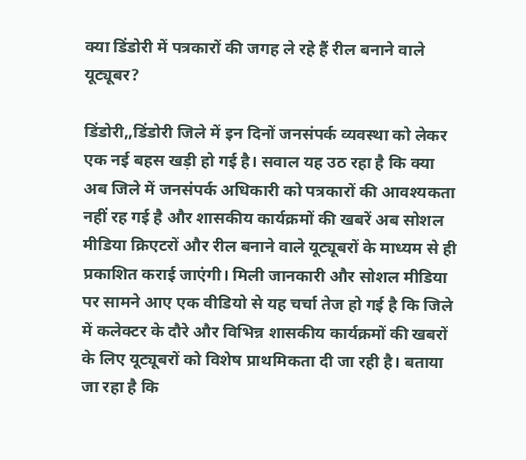क्या डिंडोरी में पत्रकारों की जगह ले रहे हैं रील बनाने वाले यूट्यूबर?

डिंडोरी,,डिंडोरी जिले में इन दिनों जनसंपर्क व्यवस्था को लेकर एक नई बहस खड़ी हो गई है। सवाल यह उठ रहा है कि क्या अब जिले में जनसंपर्क अधिकारी को पत्रकारों की आवश्यकता नहीं रह गई है और शासकीय कार्यक्रमों की खबरें अब सोशल मीडिया क्रिएटरों और रील बनाने वाले यूट्यूबरों के माध्यम से ही प्रकाशित कराई जाएंगी। मिली जानकारी और सोशल मीडिया पर सामने आए एक वीडियो से यह चर्चा तेज हो गई है कि जिले में कलेक्टर के दौरे और विभिन्न शासकीय कार्यक्रमों की खबरों के लिए यूट्यूबरों को विशेष प्राथमिकता दी जा रही है। बताया जा रहा है कि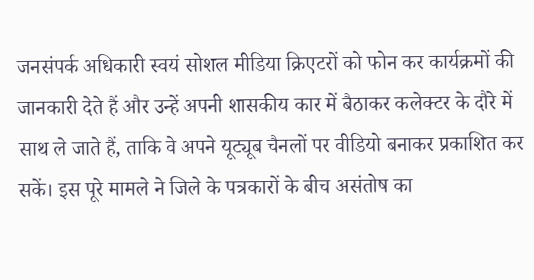जनसंपर्क अधिकारी स्वयं सोशल मीडिया क्रिएटरों को फोन कर कार्यक्रमों की जानकारी देते हैं और उन्हें अपनी शासकीय कार में बैठाकर कलेक्टर के दौरे में साथ ले जाते हैं, ताकि वे अपने यूट्यूब चैनलों पर वीडियो बनाकर प्रकाशित कर सकें। इस पूरे मामले ने जिले के पत्रकारों के बीच असंतोष का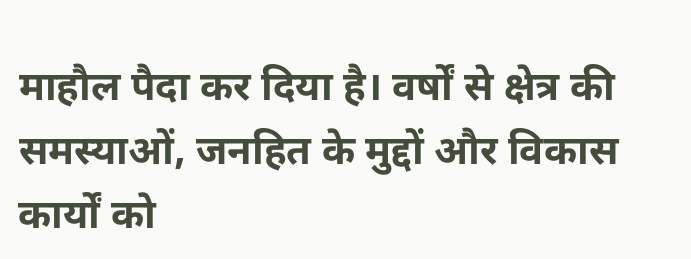माहौल पैदा कर दिया है। वर्षों से क्षेत्र की समस्याओं, जनहित के मुद्दों और विकास कार्यों को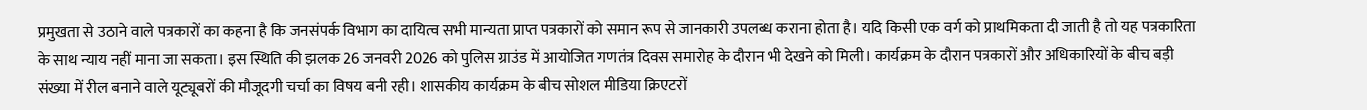प्रमुखता से उठाने वाले पत्रकारों का कहना है कि जनसंपर्क विभाग का दायित्व सभी मान्यता प्राप्त पत्रकारों को समान रूप से जानकारी उपलब्ध कराना होता है। यदि किसी एक वर्ग को प्राथमिकता दी जाती है तो यह पत्रकारिता के साथ न्याय नहीं माना जा सकता। इस स्थिति की झलक 26 जनवरी 2026 को पुलिस ग्राउंड में आयोजित गणतंत्र दिवस समारोह के दौरान भी देखने को मिली। कार्यक्रम के दौरान पत्रकारों और अधिकारियों के बीच बड़ी संख्या में रील बनाने वाले यूट्यूबरों की मौजूदगी चर्चा का विषय बनी रही। शासकीय कार्यक्रम के बीच सोशल मीडिया क्रिएटरों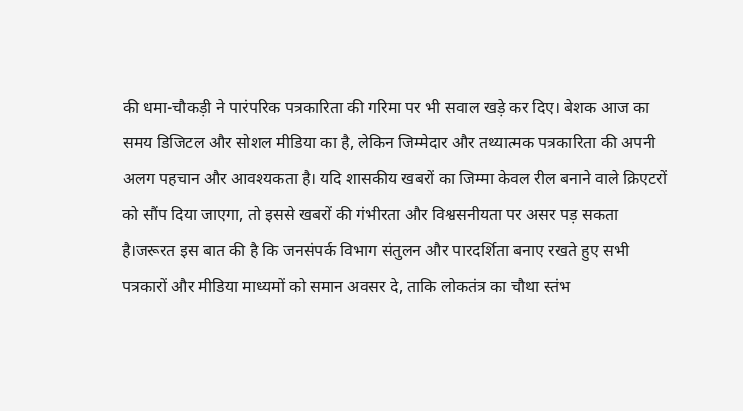की धमा-चौकड़ी ने पारंपरिक पत्रकारिता की गरिमा पर भी सवाल खड़े कर दिए। बेशक आज का समय डिजिटल और सोशल मीडिया का है, लेकिन जिम्मेदार और तथ्यात्मक पत्रकारिता की अपनी अलग पहचान और आवश्यकता है। यदि शासकीय खबरों का जिम्मा केवल रील बनाने वाले क्रिएटरों को सौंप दिया जाएगा, तो इससे खबरों की गंभीरता और विश्वसनीयता पर असर पड़ सकता है।जरूरत इस बात की है कि जनसंपर्क विभाग संतुलन और पारदर्शिता बनाए रखते हुए सभी पत्रकारों और मीडिया माध्यमों को समान अवसर दे, ताकि लोकतंत्र का चौथा स्तंभ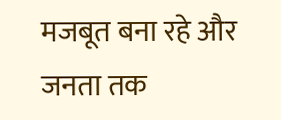मजबूत बना रहे और जनता तक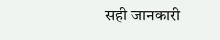सही जानकारी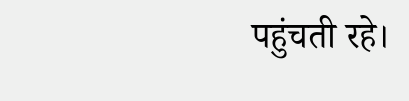पहुंचती रहे।